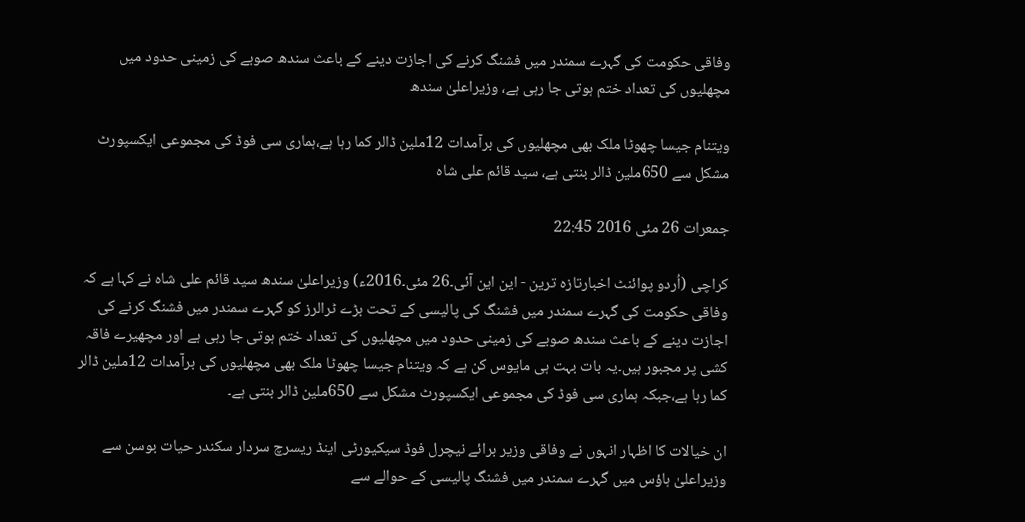وفاقی حکومت کی گہرے سمندر میں فشنگ کرنے کی اجازت دینے کے باعث سندھ صوبے کی زمینی حدود میں مچھلیوں کی تعداد ختم ہوتی جا رہی ہے، وزیراعلیٰ سندھ

ویتنام جیسا چھوٹا ملک بھی مچھلیوں کی برآمدات 12ملین ڈالر کما رہا ہے،ہماری سی فوڈ کی مجموعی ایکسپورٹ مشکل سے 650ملین ڈالر بنتی ہے، سید قائم علی شاہ

جمعرات 26 مئی 2016 22:45

کراچی (اُردو پوائنٹ اخبارتازہ ترین - این این آئی۔26 مئی۔2016ء) وزیراعلیٰ سندھ سید قائم علی شاہ نے کہا ہے کہ وفاقی حکومت کی گہرے سمندر میں فشنگ کی پالیسی کے تحت بڑے ٹرالرز کو گہرے سمندر میں فشنگ کرنے کی اجازت دینے کے باعث سندھ صوبے کی زمینی حدود میں مچھلیوں کی تعداد ختم ہوتی جا رہی ہے اور مچھیرے فاقہ کشی پر مجبور ہیں۔یہ بات بہت ہی مایوس کن ہے کہ ویتنام جیسا چھوٹا ملک بھی مچھلیوں کی برآمدات 12ملین ڈالر کما رہا ہے،جبکہ ہماری سی فوڈ کی مجموعی ایکسپورٹ مشکل سے 650ملین ڈالر بنتی ہے۔

ان خیالات کا اظہار انہوں نے وفاقی وزیر برائے نیچرل فوڈ سیکیورٹی اینڈ ریسرچ سردار سکندر حیات بوسن سے وزیراعلیٰ ہاؤس میں گہرے سمندر میں فشنگ پالیسی کے حوالے سے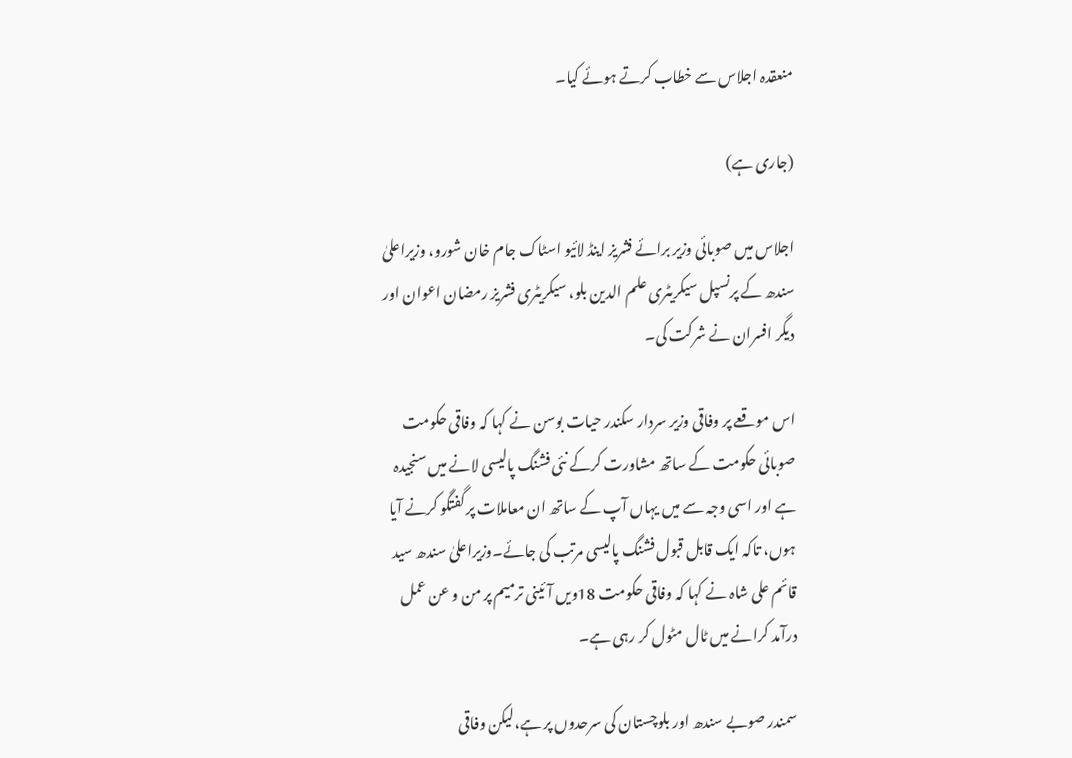منعقدہ اجلاس سے خطاب کرتے ہوئے کیا۔

(جاری ہے)

اجلاس میں صوبائی وزیر برائے فشریز اینڈ لائیو اسٹاک جام خان شورو، وزیراعلیٰ سندھ کے پرنسپل سیکریٹری علم الدین بلو، سیکریٹری فشریز رمضان اعوان اور دیگر افسران نے شرکت کی۔

اس موقعے پر وفاقی وزیر سردار سکندر حیات بوسن نے کہا کہ وفاقی حکومت صوبائی حکومت کے ساتھ مشاورت کرکے نئی فشنگ پالیسی لانے میں سنجیدہ ہے اور اسی وجہ سے میں یہاں آپ کے ساتھ ان معاملات پر گفتگو کرنے آیا ہوں، تاکہ ایک قابل قبول فشنگ پالیسی مرتب کی جائے۔وزیراعلیٰ سندھ سید قائم علی شاہ نے کہا کہ وفاقی حکومت 18ویں آئینی ترمیم پر من و عن عمل درآمد کرانے میں ٹال مٹول کر رہی ہے۔

سمندر صوبے سندھ اور بلوچستان کی سرحدوں پر ہے،لیکن وفاقی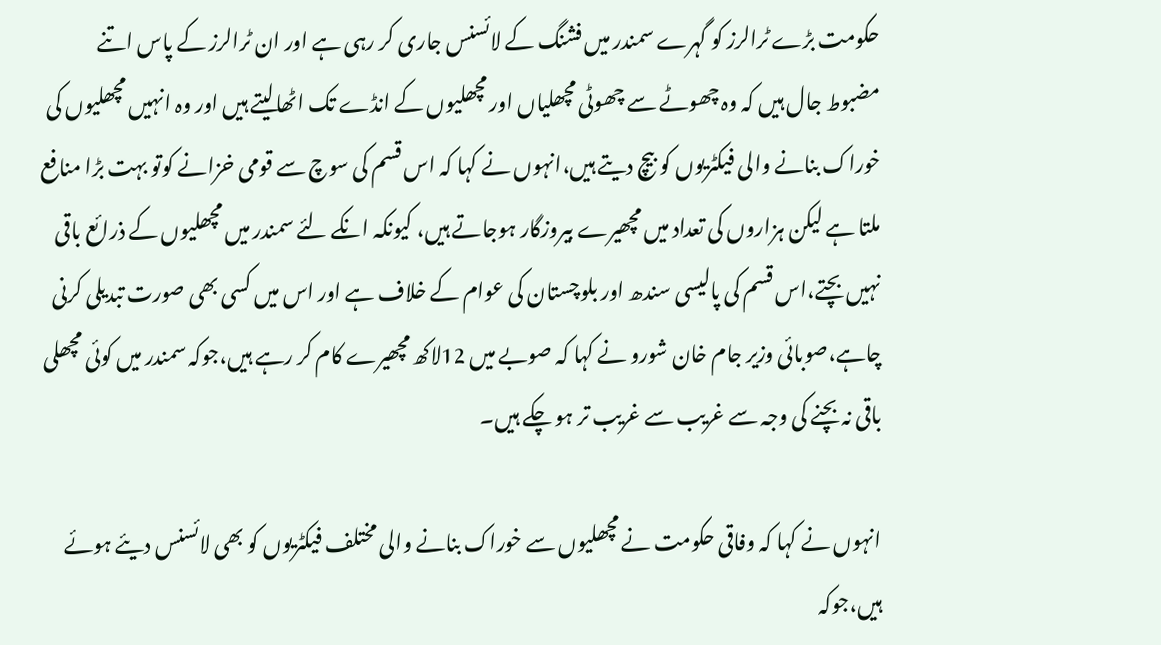حکومت بڑے ٹرالرز کو گہرے سمندر میں فشنگ کے لائسنس جاری کر رہی ہے اور ان ٹرالرز کے پاس اتنے مضبوط جال ہیں کہ وہ چھوٹے سے چھوٹی مچھلیاں اور مچھلیوں کے انڈے تک اٹھالیتے ہیں اور وہ انہیں مچھلیوں کی خوراک بنانے والی فیکٹریوں کو بیچ دیتے ہیں،انہوں نے کہا کہ اس قسم کی سوچ سے قومی خزانے کوتو بہت بڑا منافع ملتا ہے لیکن ہزاروں کی تعداد میں مچھیرے بیروزگار ہوجاتے ہیں، کیونکہ انکے لئے سمندر میں مچھلیوں کے ذرائع باقی نہیں بچتے،اس قسم کی پالیسی سندھ اور بلوچستان کی عوام کے خلاف ہے اور اس میں کسی بھی صورت تبدیلی کرنی چاہے،صوبائی وزیر جام خان شورو نے کہا کہ صوبے میں 12لاکھ مچھیرے کام کر رہے ہیں،جوکہ سمندر میں کوئی مچھلی باقی نہ بچنے کی وجہ سے غریب سے غریب تر ہو چکے ہیں۔

انہوں نے کہا کہ وفاقی حکومت نے مچھلیوں سے خوراک بنانے والی مختلف فیکٹریوں کو بھی لائسنس دیئے ہوئے ہیں،جوکہ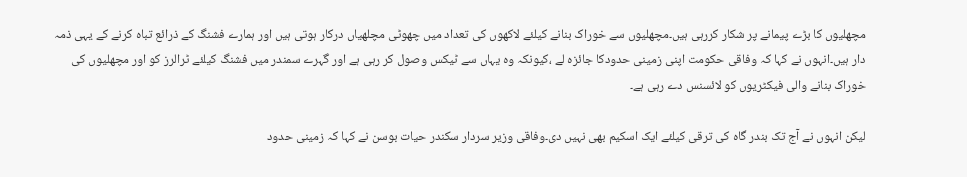مچھلیوں کا بڑے پیمانے پر شکار کررہی ہیں۔مچھلیوں سے خوراک بنانے کیلئے لاکھوں کی تعداد میں چھوٹی مچلھیاں درکار ہوتی ہیں اور ہمارے فشنگ کے ذرائع تباہ کرنے کے یہی ذمہ دار ہیں۔انہوں نے کہا کہ وفاقی حکومت اپنی زمینی حدودکا جائزہ لے ،کیونکہ وہ یہاں سے ٹیکس وصول کر رہی ہے اور گہرے سمندر میں فشنگ کیلئے ٹرالرز کو اور مچھلیوں کی خوراک بنانے والی فیکٹریوں کو لائسنس دے رہی ہے۔

لیکن انہوں نے آج تک بندر گاہ کی ترقی کیلئے ایک اسکیم بھی نہیں دی۔وفاقی وزیر سردار سکندر حیات بوسن نے کہا کہ زمینی حدود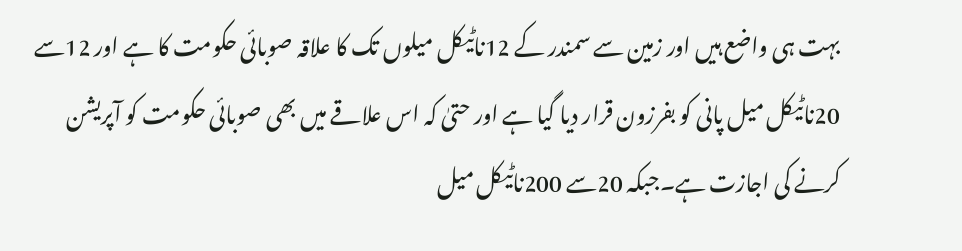بہت ہی واضع ہیں اور زمین سے سمندر کے 12ناٹیکل میلوں تک کا علاقہ صوبائی حکومت کا ہے اور 12سے 20ناٹیکل میل پانی کو بفرزون قرار دیا گیا ہے اور حتیٰ کہ اس علاقے میں بھی صوبائی حکومت کو آپریشن کرنے کی اجازت ہے۔جبکہ 20سے 200ناٹیکل میل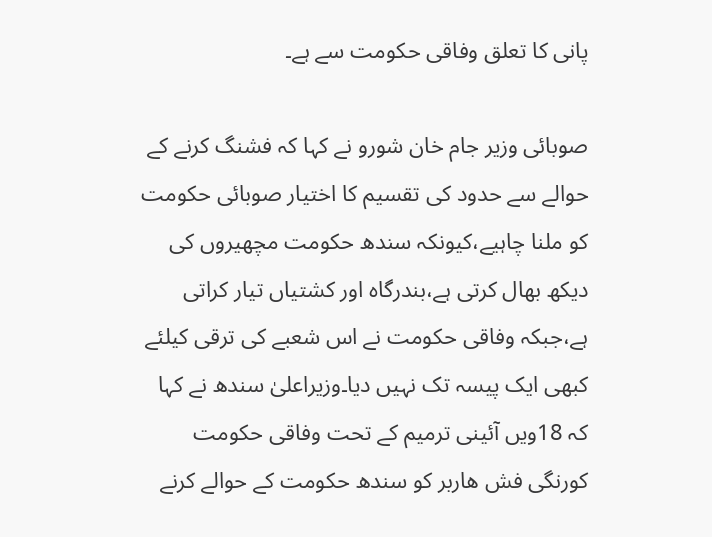پانی کا تعلق وفاقی حکومت سے ہے۔

صوبائی وزیر جام خان شورو نے کہا کہ فشنگ کرنے کے حوالے سے حدود کی تقسیم کا اختیار صوبائی حکومت کو ملنا چاہیے،کیونکہ سندھ حکومت مچھیروں کی دیکھ بھال کرتی ہے،بندرگاہ اور کشتیاں تیار کراتی ہے،جبکہ وفاقی حکومت نے اس شعبے کی ترقی کیلئے کبھی ایک پیسہ تک نہیں دیا۔وزیراعلیٰ سندھ نے کہا کہ 18ویں آئینی ترمیم کے تحت وفاقی حکومت کورنگی فش ھاربر کو سندھ حکومت کے حوالے کرنے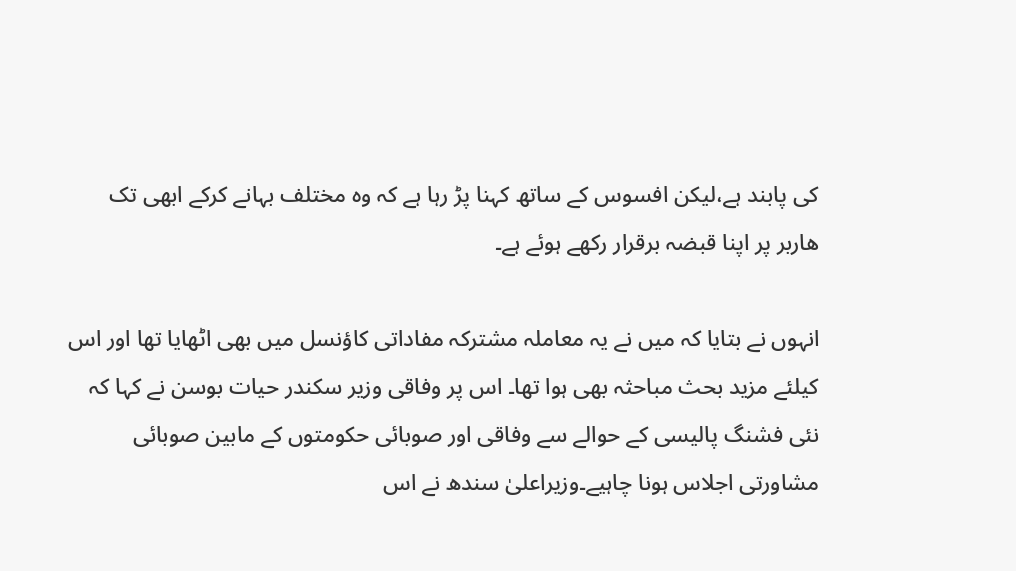کی پابند ہے،لیکن افسوس کے ساتھ کہنا پڑ رہا ہے کہ وہ مختلف بہانے کرکے ابھی تک ھاربر پر اپنا قبضہ برقرار رکھے ہوئے ہے۔

انہوں نے بتایا کہ میں نے یہ معاملہ مشترکہ مفاداتی کاؤنسل میں بھی اٹھایا تھا اور اس کیلئے مزید بحث مباحثہ بھی ہوا تھا۔ اس پر وفاقی وزیر سکندر حیات بوسن نے کہا کہ نئی فشنگ پالیسی کے حوالے سے وفاقی اور صوبائی حکومتوں کے مابین صوبائی مشاورتی اجلاس ہونا چاہیے۔وزیراعلیٰ سندھ نے اس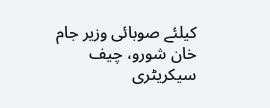کیلئے صوبائی وزیر جام خان شورو، چیف سیکریٹری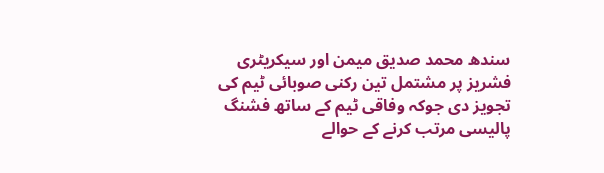سندھ محمد صدیق میمن اور سیکریٹری فشریز پر مشتمل تین رکنی صوبائی ٹیم کی تجویز دی جوکہ وفاقی ٹیم کے ساتھ فشنگ پالیسی مرتب کرنے کے حوالے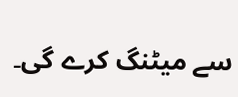سے میٹنگ کرے گی۔